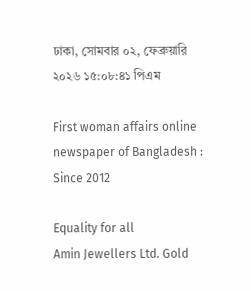ঢাকা, সোমবার ০২, ফেব্রুয়ারি ২০২৬ ১৫:০৮:৪১ পিএম

First woman affairs online newspaper of Bangladesh : Since 2012

Equality for all
Amin Jewellers Ltd. Gold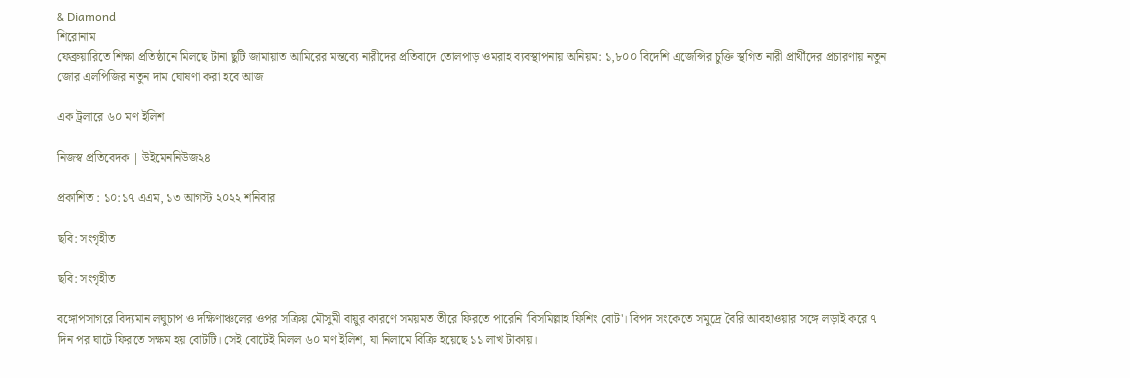& Diamond
শিরোনাম
ফেব্রুয়ারিতে শিক্ষা প্রতিষ্ঠানে মিলছে টানা ছুটি জামায়াত আমিরের মন্তব্যে নারীদের প্রতিবাদে তোলপাড় ওমরাহ ব্যবস্থাপনায় অনিয়ম: ১,৮০০ বিদেশি এজেন্সির চুক্তি স্থগিত নারী প্রার্থীদের প্রচারণায় নতুন জোর এলপিজির নতুন দাম ঘোষণা করা হবে আজ

এক ট্রলারে ৬০ মণ ইলিশ

নিজস্ব প্রতিবেদক | উইমেননিউজ২৪

প্রকাশিত : ১০:১৭ এএম, ১৩ আগস্ট ২০২২ শনিবার

ছবি: সংগৃহীত

ছবি: সংগৃহীত

বঙ্গোপসাগরে বিদ্যমান লঘুচাপ ও দক্ষিণাঞ্চলের ওপর সক্রিয় মৌসুমী বায়ুর কারণে সময়মত তীরে ফিরতে পারেনি 'বিসমিল্লাহ ফিশিং বোট'। বিপদ সংকেতে সমুদ্রে বৈরি আবহাওয়ার সঙ্গে লড়াই করে ৭ দিন পর ঘাটে ফিরতে সক্ষম হয় বোটটি। সেই বোটেই মিলল ৬০ মণ ইলিশ, যা নিলামে বিক্রি হয়েছে ১১ লাখ টাকায়।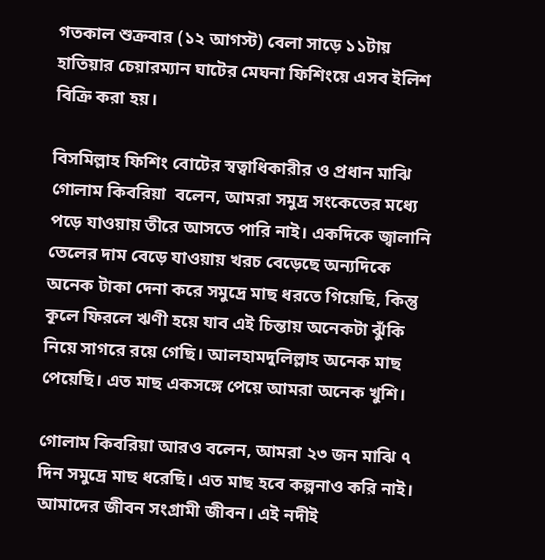গতকাল শুক্রবার (১২ আগস্ট) বেলা সাড়ে ১১টায় হাতিয়ার চেয়ারম্যান ঘাটের মেঘনা ফিশিংয়ে এসব ইলিশ বিক্রি করা হয়।

বিসমিল্লাহ ফিশিং বোটের স্বত্বাধিকারীর ও প্রধান মাঝি গোলাম কিবরিয়া  বলেন, আমরা সমুদ্র সংকেতের মধ্যে পড়ে যাওয়ায় তীরে আসতে পারি নাই। একদিকে জ্বালানি তেলের দাম বেড়ে যাওয়ায় খরচ বেড়েছে অন্যদিকে অনেক টাকা দেনা করে সমুদ্রে মাছ ধরতে গিয়েছি, কিন্তু কূলে ফিরলে ঋণী হয়ে যাব এই চিন্তায় অনেকটা ঝুঁকি নিয়ে সাগরে রয়ে গেছি। আলহামদুলিল্লাহ অনেক মাছ পেয়েছি। এত মাছ একসঙ্গে পেয়ে আমরা অনেক খুশি।

গোলাম কিবরিয়া আরও বলেন, আমরা ২৩ জন মাঝি ৭ দিন সমুদ্রে মাছ ধরেছি। এত মাছ হবে কল্পনাও করি নাই। আমাদের জীবন সংগ্রামী জীবন। এই নদীই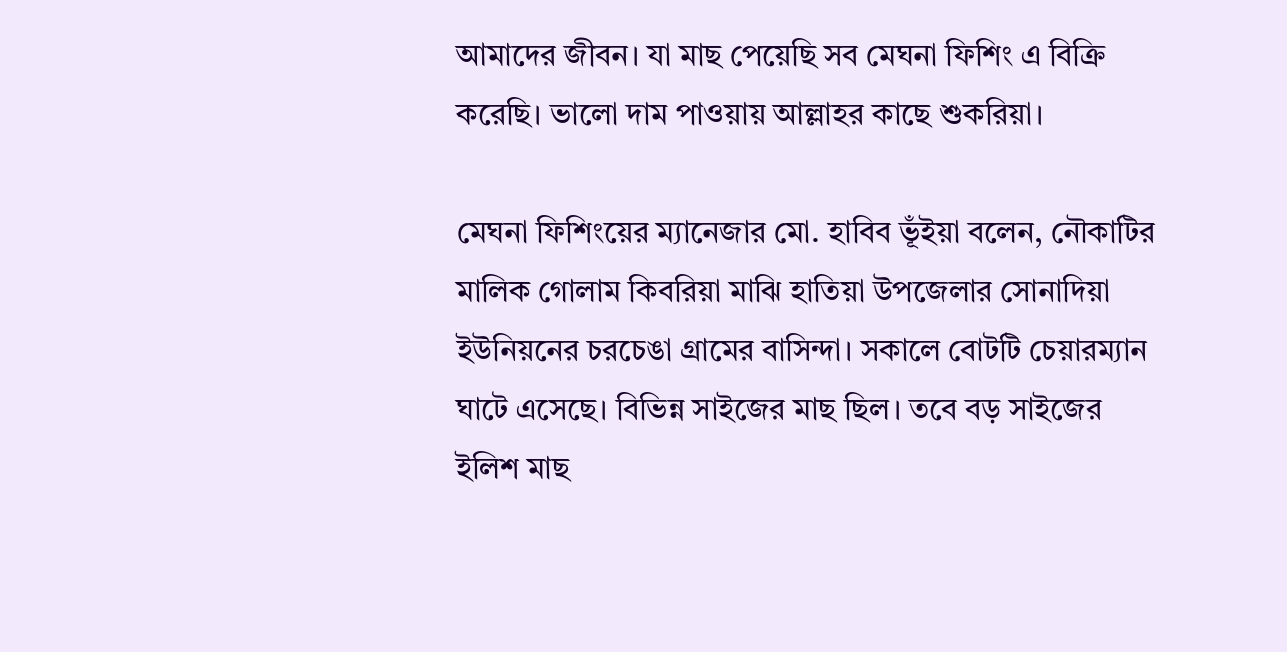আমাদের জীবন। যা মাছ পেয়েছি সব মেঘনা ফিশিং এ বিক্রি করেছি। ভালো দাম পাওয়ায় আল্লাহর কাছে শুকরিয়া।

মেঘনা ফিশিংয়ের ম্যানেজার মো. হাবিব ভূঁইয়া বলেন, নৌকাটির মালিক গোলাম কিবরিয়া মাঝি হাতিয়া উপজেলার সোনাদিয়া ইউনিয়নের চরচেঙা গ্রামের বাসিন্দা। সকালে বোটটি চেয়ারম্যান ঘাটে এসেছে। বিভিন্ন সাইজের মাছ ছিল। তবে বড় সাইজের ইলিশ মাছ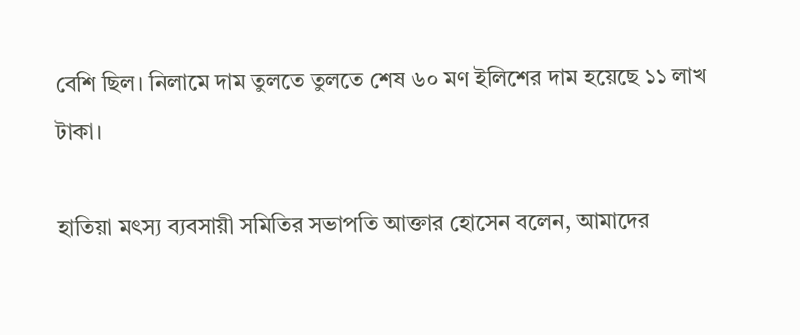বেশি ছিল। নিলামে দাম তুলতে তুলতে শেষ ৬০ মণ ইলিশের দাম হয়েছে ১১ লাখ টাকা।

হাতিয়া মৎস্য ব্যবসায়ী সমিতির সভাপতি আক্তার হোসেন বলেন, আমাদের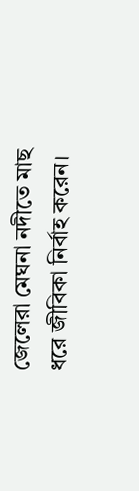জেলেরা মেঘনা নদীতে মাছ ধরে জীবিকা নির্বাহ করেন।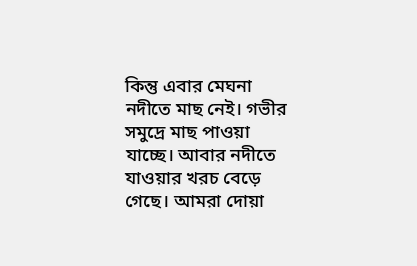কিন্তু এবার মেঘনা নদীতে মাছ নেই। গভীর সমুদ্রে মাছ পাওয়া যাচ্ছে। আবার নদীতে যাওয়ার খরচ বেড়ে গেছে। আমরা দোয়া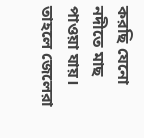করছি যেনো নদীতে মাছ পাওয়া যায়। তাহলে জেলেরা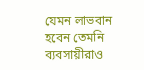যেমন লাভবান হবেন তেমনি ব্যবসায়ীরাও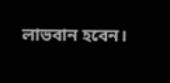লাভবান হবেন।